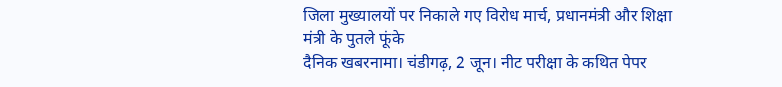जिला मुख्यालयों पर निकाले गए विरोध मार्च, प्रधानमंत्री और शिक्षा मंत्री के पुतले फूंके
दैनिक खबरनामा। चंडीगढ़, 2 जून। नीट परीक्षा के कथित पेपर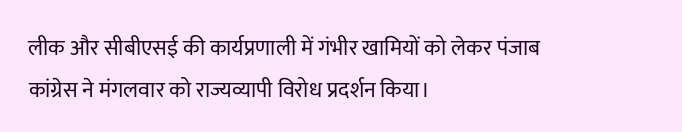लीक और सीबीएसई की कार्यप्रणाली में गंभीर खामियों को लेकर पंजाब कांग्रेस ने मंगलवार को राज्यव्यापी विरोध प्रदर्शन किया।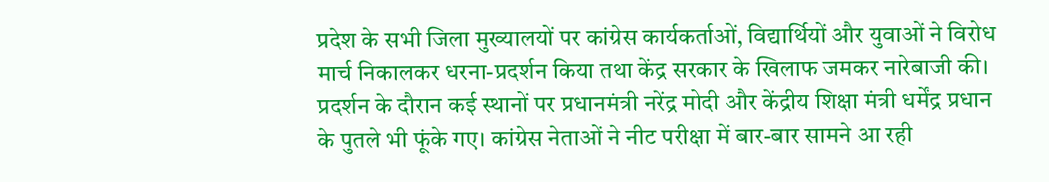प्रदेश के सभी जिला मुख्यालयों पर कांग्रेस कार्यकर्ताओं, विद्यार्थियों और युवाओं ने विरोध मार्च निकालकर धरना-प्रदर्शन किया तथा केंद्र सरकार के खिलाफ जमकर नारेबाजी की।
प्रदर्शन के दौरान कई स्थानों पर प्रधानमंत्री नरेंद्र मोदी और केंद्रीय शिक्षा मंत्री धर्मेंद्र प्रधान के पुतले भी फूंके गए। कांग्रेस नेताओं ने नीट परीक्षा में बार-बार सामने आ रही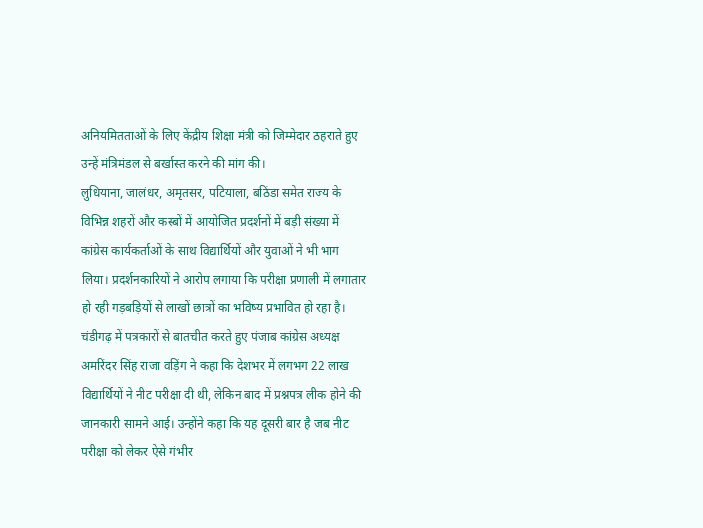अनियमितताओं के लिए केंद्रीय शिक्षा मंत्री को जिम्मेदार ठहराते हुए उन्हें मंत्रिमंडल से बर्खास्त करने की मांग की।
लुधियाना, जालंधर, अमृतसर, पटियाला, बठिंडा समेत राज्य के विभिन्न शहरों और कस्बों में आयोजित प्रदर्शनों में बड़ी संख्या में कांग्रेस कार्यकर्ताओं के साथ विद्यार्थियों और युवाओं ने भी भाग लिया। प्रदर्शनकारियों ने आरोप लगाया कि परीक्षा प्रणाली में लगातार हो रही गड़बड़ियों से लाखों छात्रों का भविष्य प्रभावित हो रहा है।
चंडीगढ़ में पत्रकारों से बातचीत करते हुए पंजाब कांग्रेस अध्यक्ष अमरिंदर सिंह राजा वड़िंग ने कहा कि देशभर में लगभग 22 लाख विद्यार्थियों ने नीट परीक्षा दी थी, लेकिन बाद में प्रश्नपत्र लीक होने की जानकारी सामने आई। उन्होंने कहा कि यह दूसरी बार है जब नीट परीक्षा को लेकर ऐसे गंभीर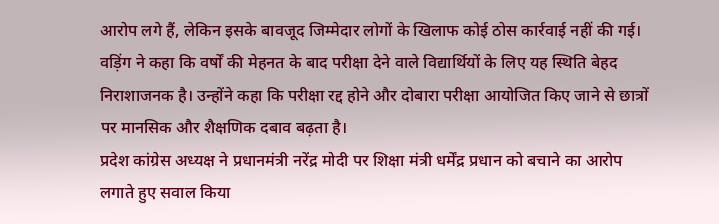आरोप लगे हैं, लेकिन इसके बावजूद जिम्मेदार लोगों के खिलाफ कोई ठोस कार्रवाई नहीं की गई।
वड़िंग ने कहा कि वर्षों की मेहनत के बाद परीक्षा देने वाले विद्यार्थियों के लिए यह स्थिति बेहद निराशाजनक है। उन्होंने कहा कि परीक्षा रद्द होने और दोबारा परीक्षा आयोजित किए जाने से छात्रों पर मानसिक और शैक्षणिक दबाव बढ़ता है।
प्रदेश कांग्रेस अध्यक्ष ने प्रधानमंत्री नरेंद्र मोदी पर शिक्षा मंत्री धर्मेंद्र प्रधान को बचाने का आरोप लगाते हुए सवाल किया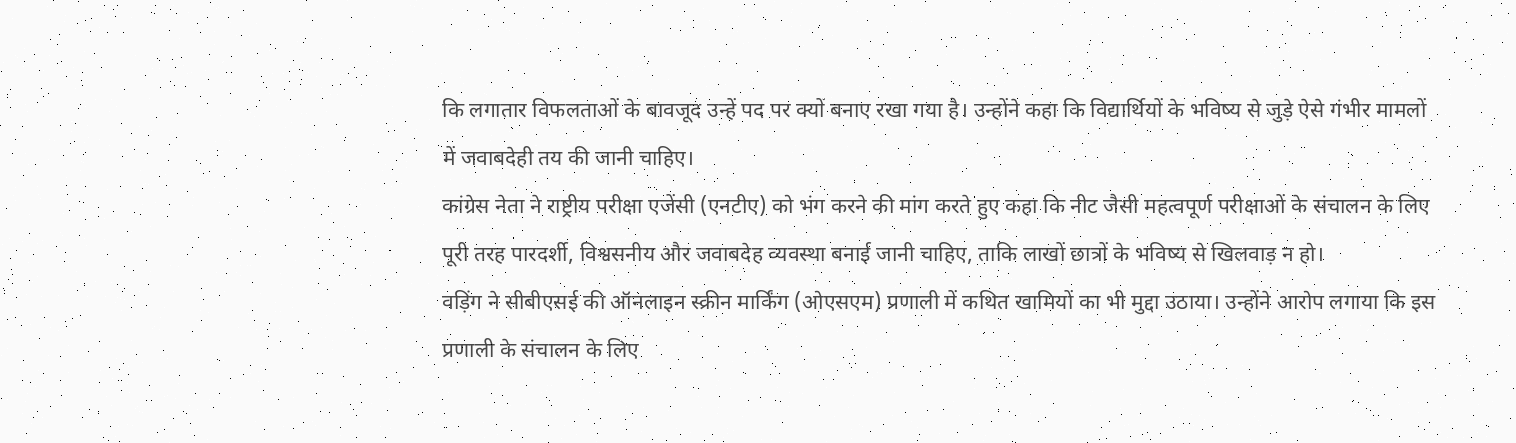कि लगातार विफलताओं के बावजूद उन्हें पद पर क्यों बनाए रखा गया है। उन्होंने कहा कि विद्यार्थियों के भविष्य से जुड़े ऐसे गंभीर मामलों में जवाबदेही तय की जानी चाहिए।
कांग्रेस नेता ने राष्ट्रीय परीक्षा एजेंसी (एनटीए) को भंग करने की मांग करते हुए कहा कि नीट जैसी महत्वपूर्ण परीक्षाओं के संचालन के लिए पूरी तरह पारदर्शी, विश्वसनीय और जवाबदेह व्यवस्था बनाई जानी चाहिए, ताकि लाखों छात्रों के भविष्य से खिलवाड़ न हो।
वड़िंग ने सीबीएसई की ऑनलाइन स्क्रीन मार्किंग (ओएसएम) प्रणाली में कथित खामियों का भी मुद्दा उठाया। उन्होंने आरोप लगाया कि इस प्रणाली के संचालन के लिए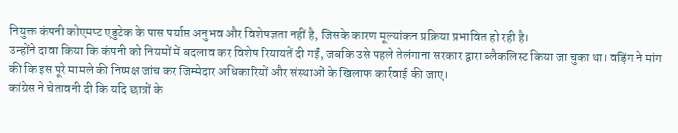नियुक्त कंपनी कोएमप्ट एडुटेक के पास पर्याप्त अनुभव और विशेषज्ञता नहीं है, जिसके कारण मूल्यांकन प्रक्रिया प्रभावित हो रही है।
उन्होंने दावा किया कि कंपनी को नियमों में बदलाव कर विशेष रियायतें दी गईं, जबकि उसे पहले तेलंगाना सरकार द्वारा ब्लैकलिस्ट किया जा चुका था। वड़िंग ने मांग की कि इस पूरे मामले की निष्पक्ष जांच कर जिम्मेदार अधिकारियों और संस्थाओं के खिलाफ कार्रवाई की जाए।
कांग्रेस ने चेतावनी दी कि यदि छात्रों के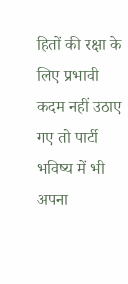हितों की रक्षा के लिए प्रभावी कदम नहीं उठाए गए तो पार्टी भविष्य में भी अपना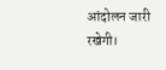आंदोलन जारी रखेगी।